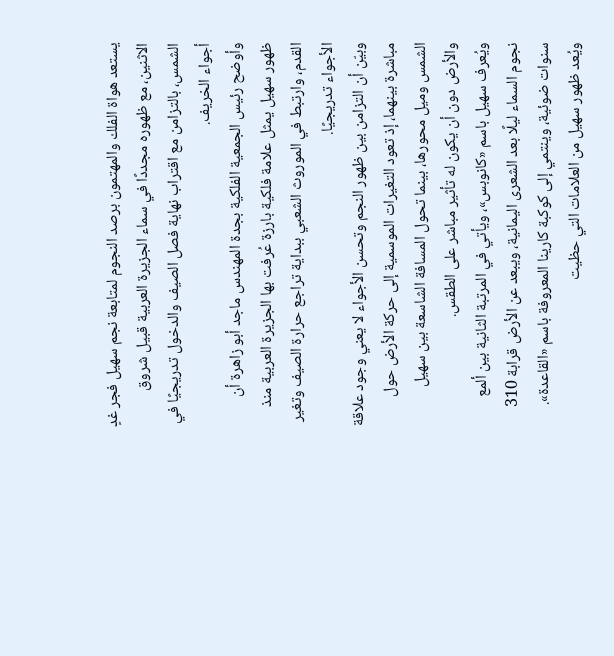يستعد هواة الفلك والمهتمون برصد النجوم لمتابعة نجم سهيل فجر غدٍ الاثنين، مع ظهوره مجددًا في سماء الجزيرة العربية قبيل شروق الشمس، بالتزامن مع اقتراب نهاية فصل الصيف والدخول تدريجيًا في أجواء الخريف.
وأوضح رئيس الجمعية الفلكية بجدة المهندس ماجد أبو زاهرة أن ظهور سهيل يمثل علامة فلكية بارزة عُرفت بها الجزيرة العربية منذ القدم، وارتبط في الموروث الشعبي ببداية تراجع حرارة الصيف وتغير الأجواء تدريجيًا.
وبيّن أن التزامن بين ظهور النجم وتحسن الأجواء لا يعني وجود علاقة مباشرة بينهما، إذ تعود التغيرات الموسمية إلى حركة الأرض حول الشمس وميل محورها، بينما تحول المسافة الشاسعة بين سهيل والأرض دون أن يكون له تأثير مباشر على الطقس.
ويُعرف سهيل باسم «كانوبس»، ويأتي في المرتبة الثانية بين ألمع نجوم السماء ليلًا بعد الشعرى اليمانية، ويبعد عن الأرض قرابة 310 سنوات ضوئية، وينتمي إلى كوكبة كارينا المعروفة باسم «القاعدة».
ويُعد ظهور سهيل من العلامات التي حظيت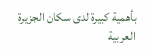بأهمية كبيرة لدى سكان الجزيرة العربية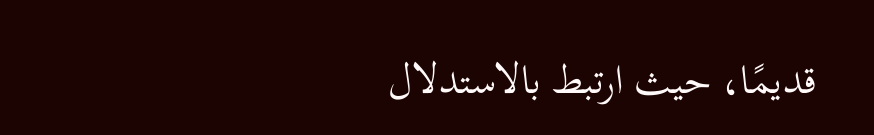قديمًا، حيث ارتبط بالاستدلال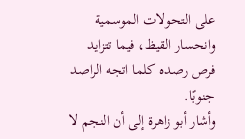على التحولات الموسمية وانحسار القيظ، فيما تتزايد فرص رصده كلما اتجه الراصد جنوبًا.
وأشار أبو زاهرة إلى أن النجم لا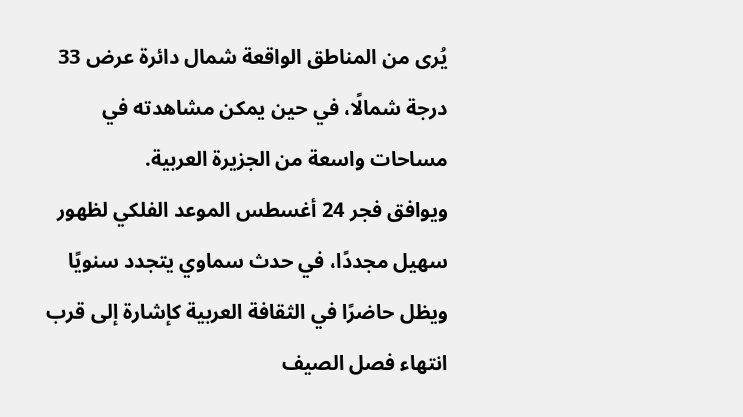يُرى من المناطق الواقعة شمال دائرة عرض 33 درجة شمالًا، في حين يمكن مشاهدته في مساحات واسعة من الجزيرة العربية.
ويوافق فجر 24 أغسطس الموعد الفلكي لظهور سهيل مجددًا، في حدث سماوي يتجدد سنويًا ويظل حاضرًا في الثقافة العربية كإشارة إلى قرب انتهاء فصل الصيف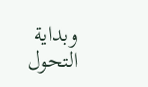وبداية التحول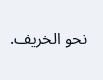نحو الخريف.